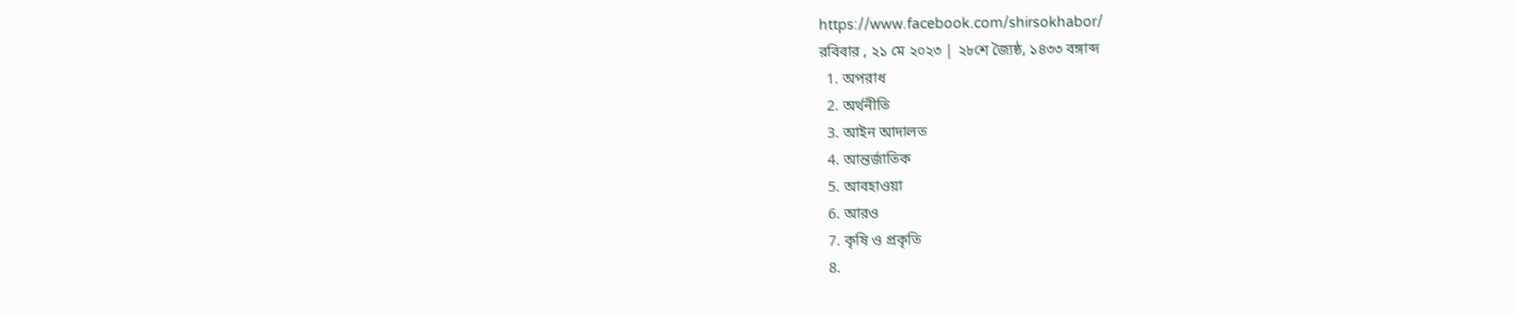https://www.facebook.com/shirsokhabor/
রবিবার , ২১ মে ২০২৩ | ২৮শে জ্যৈষ্ঠ, ১৪৩৩ বঙ্গাব্দ
  1. অপরাধ
  2. অর্থনীতি
  3. আইন আদালত
  4. আন্তর্জাতিক
  5. আবহাওয়া
  6. আরও
  7. কৃষি ও প্রকৃতি
  8.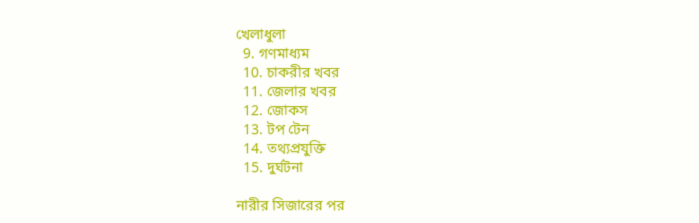খেলাধুলা
  9. গণমাধ্যম
  10. চাকরীর খবর
  11. জেলার খবর
  12. জোকস
  13. টপ টেন
  14. তথ্যপ্রযুক্তি
  15. দুর্ঘটনা

নারীর সিজারের পর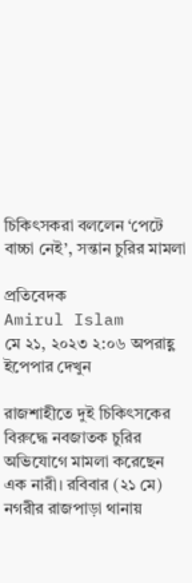চিকিৎসকরা বললেন ‘পেটে বাচ্চা নেই’, সন্তান চুরির মামলা

প্রতিবেদক
Amirul Islam
মে ২১, ২০২৩ ২:০৬ অপরাহ্ণ
ইপেপার দেখুন

রাজশাহীতে দুই চিকিৎসকের বিরুদ্ধে নবজাতক চুরির অভিযোগে মামলা করেছেন এক নারী। রবিবার (২১ মে) নগরীর রাজপাড়া থানায়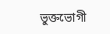ভুক্তভোগী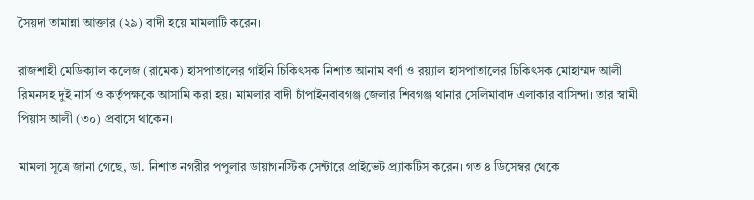সৈয়দা তামান্না আক্তার (২৯) বাদী হয়ে মামলাটি করেন।

রাজশাহী মেডিক্যাল কলেজ (রামেক) হাসপাতালের গাইনি চিকিৎসক নিশাত আনাম বর্ণা ও রয়্যাল হাসপাতালের চিকিৎসক মোহাম্মদ আলী রিমনসহ দুই নার্স ও কর্তৃপক্ষকে আসামি করা হয়। মামলার বাদী চাঁপাইনবাবগঞ্জ জেলার শিবগঞ্জ থানার সেলিমাবাদ এলাকার বাসিন্দা। তার স্বামী পিয়াস আলী (৩০) প্রবাসে থাকেন।

মামলা সূত্রে জানা গেছে, ডা. নিশাত নগরীর পপুলার ডায়াগনস্টিক সেন্টারে প্রাইভেট প্র্যাকটিস করেন। গত ৪ ডিসেম্বর থেকে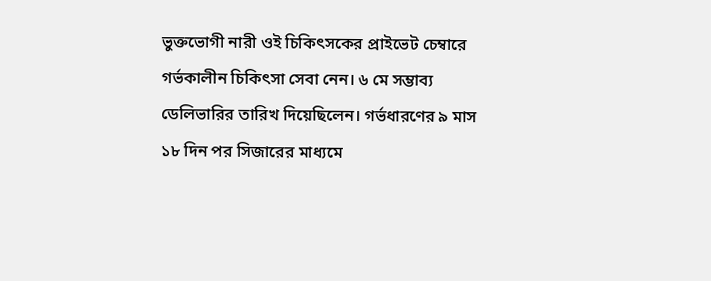ভুক্তভোগী নারী ওই চিকিৎসকের প্রাইভেট চেম্বারে গর্ভকালীন চিকিৎসা সেবা নেন। ৬ মে সম্ভাব্য ডেলিভারির তারিখ দিয়েছিলেন। গর্ভধারণের ৯ মাস ১৮ দিন পর সিজারের মাধ্যমে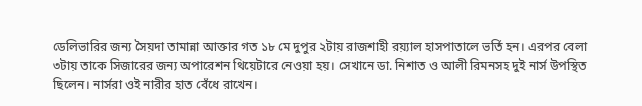ডেলিভারির জন্য সৈয়দা তামান্না আক্তার গত ১৮ মে দুপুর ২টায় রাজশাহী রয়্যাল হাসপাতালে ভর্তি হন। এরপর বেলা ৩টায় তাকে সিজারের জন্য অপারেশন থিয়েটারে নেওয়া হয়। সেখানে ডা. নিশাত ও আলী রিমনসহ দুই নার্স উপস্থিত ছিলেন। নার্সরা ওই নারীর হাত বেঁধে রাখেন।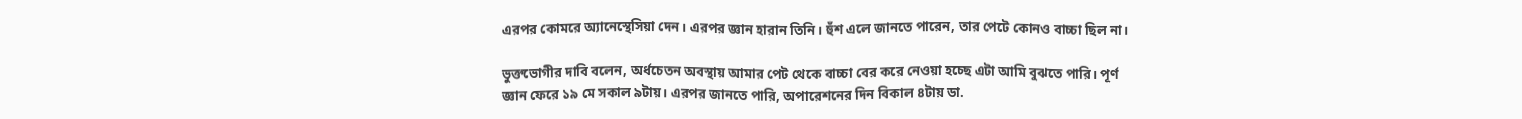এরপর কোমরে অ্যানেস্থেসিয়া দেন। এরপর জ্ঞান হারান তিনি। হুঁশ এলে জানতে পারেন, তার পেটে কোনও বাচ্চা ছিল না।

ভুক্তভোগীর দাবি বলেন, অর্ধচেতন অবস্থায় আমার পেট থেকে বাচ্চা বের করে নেওয়া হচ্ছে এটা আমি বুঝতে পারি। পূর্ণ জ্ঞান ফেরে ১৯ মে সকাল ৯টায়। এরপর জানতে পারি, অপারেশনের দিন বিকাল ৪টায় ডা.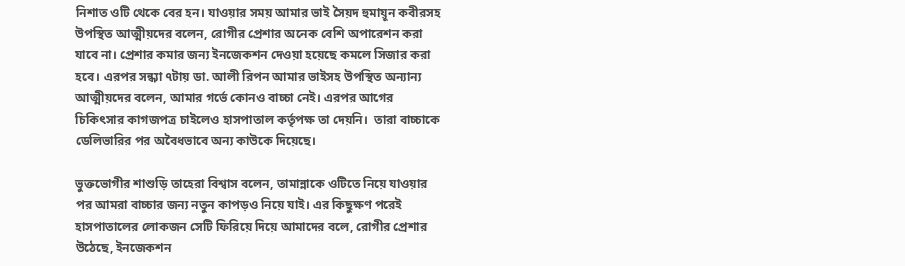নিশাত ওটি থেকে বের হন। যাওয়ার সময় আমার ভাই সৈয়দ হুমায়ূন কবীরসহ উপস্থিত আত্মীয়দের বলেন, রোগীর প্রেশার অনেক বেশি অপারেশন করা যাবে না। প্রেশার কমার জন্য ইনজেকশন দেওয়া হয়েছে কমলে সিজার করা হবে। এরপর সন্ধ্যা ৭টায় ডা. আলী রিপন আমার ভাইসহ উপস্থিত অন্যান্য আত্মীয়দের বলেন, আমার গর্ভে কোনও বাচ্চা নেই। এরপর আগের চিকিৎসার কাগজপত্র চাইলেও হাসপাতাল কর্তৃপক্ষ তা দেয়নি।  তারা বাচ্চাকে ডেলিভারির পর অবৈধভাবে অন্য কাউকে দিয়েছে।

ভুক্তভোগীর শাশুড়ি তাহেরা বিশ্বাস বলেন, তামান্নাকে ওটিতে নিয়ে যাওয়ার পর আমরা বাচ্চার জন্য নতুন কাপড়ও নিয়ে যাই। এর কিছুক্ষণ পরেই হাসপাতালের লোকজন সেটি ফিরিয়ে দিয়ে আমাদের বলে, রোগীর প্রেশার উঠেছে, ইনজেকশন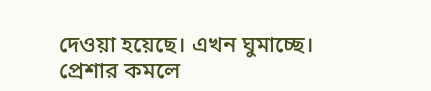দেওয়া হয়েছে। এখন ঘুমাচ্ছে। প্রেশার কমলে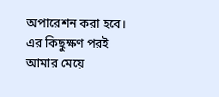অপারেশন করা হবে। এর কিছুক্ষণ পরই আমার মেয়ে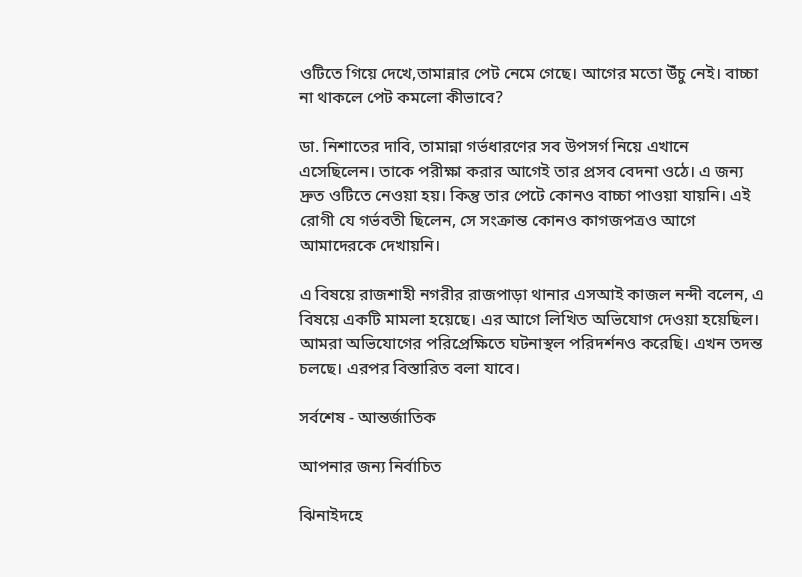ওটিতে গিয়ে দেখে,তামান্নার পেট নেমে গেছে। আগের মতো উঁচু নেই। বাচ্চা না থাকলে পেট কমলো কীভাবে?

ডা. নিশাতের দাবি, তামান্না গর্ভধারণের সব উপসর্গ নিয়ে এখানে এসেছিলেন। তাকে পরীক্ষা করার আগেই তার প্রসব বেদনা ওঠে। এ জন্য দ্রুত ওটিতে নেওয়া হয়। কিন্তু তার পেটে কোনও বাচ্চা পাওয়া যায়নি। এই রোগী যে গর্ভবতী ছিলেন, সে সংক্রান্ত কোনও কাগজপত্রও আগে আমাদেরকে দেখায়নি।

এ বিষয়ে রাজশাহী নগরীর রাজপাড়া থানার এসআই কাজল নন্দী বলেন, এ বিষয়ে একটি মামলা হয়েছে। এর আগে লিখিত অভিযোগ দেওয়া হয়েছিল। আমরা অভিযোগের পরিপ্রেক্ষিতে ঘটনাস্থল পরিদর্শনও করেছি। এখন তদন্ত চলছে। এরপর বিস্তারিত বলা যাবে।

সর্বশেষ - আন্তর্জাতিক

আপনার জন্য নির্বাচিত

ঝিনাইদহে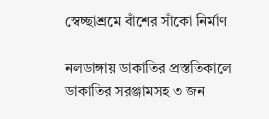স্বেচ্ছাশ্রমে বাঁশের সাঁকো নির্মাণ

নলডাঙ্গায় ডাকাতির প্রস্ততিকালে ডাকাতির সরঞ্জামসহ ৩ জন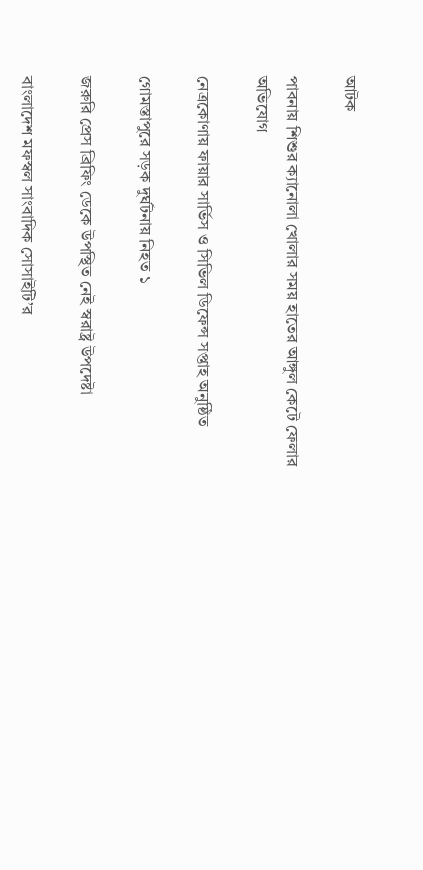আটক

পাবনায় শিশুর ক্যানোলা খোলার সময় হাতের আঙ্গুল কেটে ফেলার অভিযোগ

নেত্রকোণায় ফায়ার সার্ভিস ও সিভিল ডিফেন্স সপ্তাহ অনুষ্ঠিত

গোমস্তাপুরে সড়ক দুর্ঘটনায় নিহত ১

জরুরি প্রেস ব্রিফিং ডেকে উপস্থিত নেই স্বরাষ্ট্র উপদেষ্টা

বাংলাদেশ মফস্বল সাংবাদিক সোসাইটি’র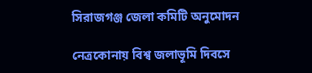সিরাজগঞ্জ জেলা কমিটি অনুমোদন

নেত্রকোনায় বিশ্ব জলাভূমি দিবসে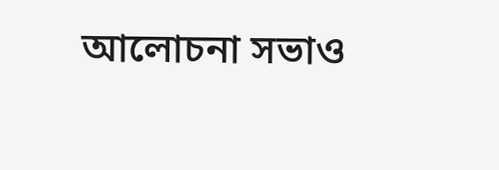আলোচনা সভাও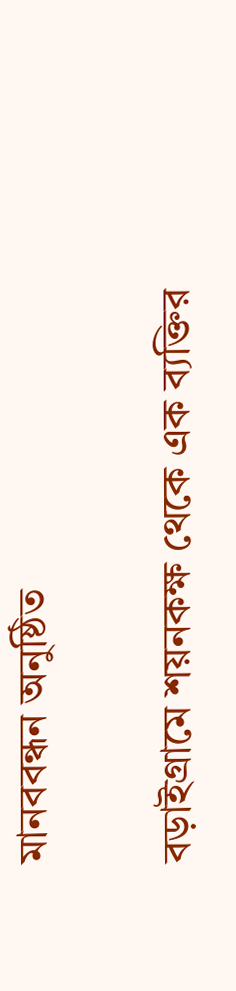মানববন্ধন অনুষ্ঠিত

বড়াইগ্রামে শয়নকক্ষ থেকে এক ব্যক্তির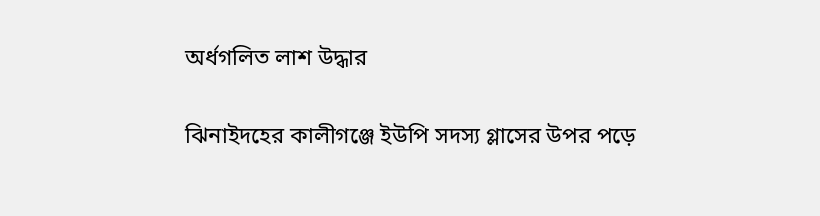অর্ধগলিত লাশ উদ্ধার

ঝিনাইদহের কালীগঞ্জে ইউপি সদস্য গ্লাসের উপর পড়ে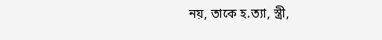নয়, তাকে হ.ত্যা, স্ত্রী,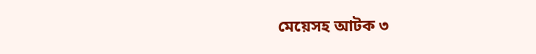মেয়েসহ আটক ৩